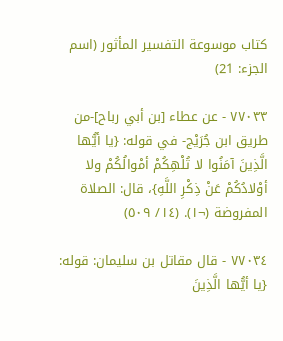كتاب موسوعة التفسير المأثور (اسم الجزء: 21)

٧٧٠٣٣ - عن عطاء [بن أبي رباح]-من طريق ابن جُرَيْج- في قوله: {يا أيُّها الَّذِينَ آمَنُوا لا تُلْهِكُمْ أمْوالُكُمْ ولا أوْلادُكُمْ عَنْ ذِكْرِ اللَّهِ}، قال: الصلاة المفروضة (¬١). (١٤/ ٥٠٩)

٧٧٠٣٤ - قال مقاتل بن سليمان: قوله: {يا أيُّها الَّذِينَ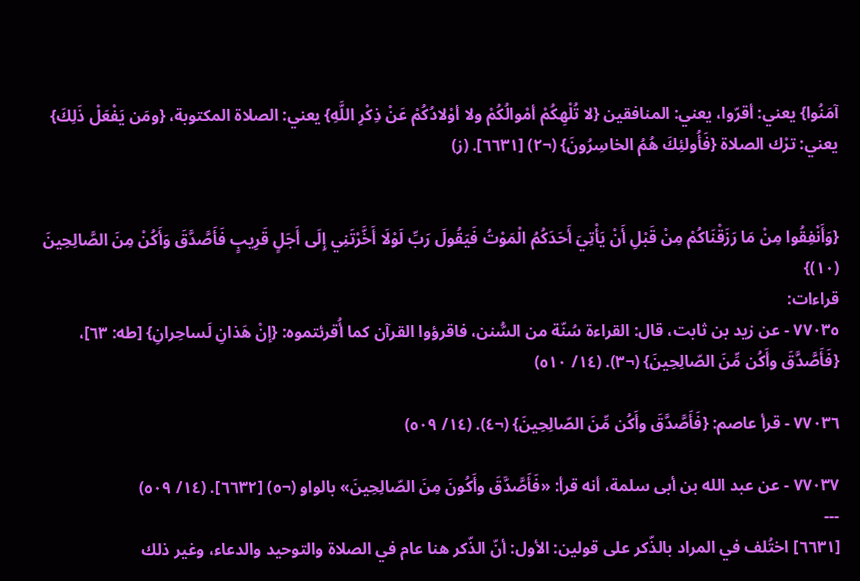آمَنُوا} يعني: أقرّوا، يعني: المنافقين {لا تُلْهِكُمْ أمْوالُكُمْ ولا أوْلادُكُمْ عَنْ ذِكْرِ اللَّهِ} يعني: الصلاة المكتوبة، {ومَن يَفْعَلْ ذَلِكَ} يعني: ترْك الصلاة {فَأُولئِكَ هُمُ الخاسِرُونَ} (¬٢) [٦٦٣١]. (ز)


{وَأَنْفِقُوا مِنْ مَا رَزَقْنَاكُمْ مِنْ قَبْلِ أَنْ يَأْتِيَ أَحَدَكُمُ الْمَوْتُ فَيَقُولَ رَبِّ لَوْلَا أَخَّرْتَنِي إِلَى أَجَلٍ قَرِيبٍ فَأَصَّدَّقَ وَأَكُنْ مِنَ الصَّالِحِينَ (١٠)}
قراءات:
٧٧٠٣٥ - عن زيد بن ثابت، قال: القراءة سُنّة من السُّنن، فاقرؤوا القرآن كما أُقرئتموه: {إنْ هَذانِ لَساحِرانِ} [طه: ٦٣]، {فَأَصَّدَّقَ وأَكُن مِّنَ الصّالِحِينَ} (¬٣). (١٤/ ٥١٠)

٧٧٠٣٦ - قرأ عاصم: {فَأَصَّدَّقَ وأَكُن مِّنَ الصّالِحِينَ} (¬٤). (١٤/ ٥٠٩)

٧٧٠٣٧ - عن عبد الله بن أبى سلمة، أنه قرأ: «فَأَصَّدَّقَ وأَكُونَ مِنَ الصّالِحِينَ» بالواو (¬٥) [٦٦٣٢]. (١٤/ ٥٠٩)
---
[٦٦٣١] اختُلف في المراد بالذّكر على قولين: الأول: أنّ الذّكر هنا عام في الصلاة والتوحيد والدعاء، وغير ذلك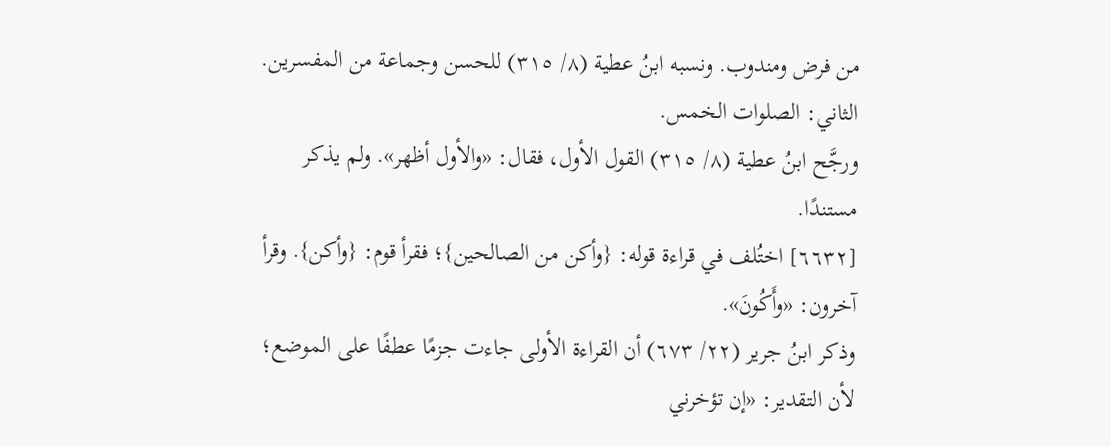من فرض ومندوب. ونسبه ابنُ عطية (٨/ ٣١٥) للحسن وجماعة من المفسرين. الثاني: الصلوات الخمس.
ورجَّح ابنُ عطية (٨/ ٣١٥) القول الأول، فقال: «والأول أظهر». ولم يذكر مستندًا.
[٦٦٣٢] اختُلف في قراءة قوله: {وأكن من الصالحين}؛ فقرأ قوم: {وأكن}. وقرأ آخرون: «وأَكُونَ».
وذكر ابنُ جرير (٢٢/ ٦٧٣) أن القراءة الأولى جاءت جزمًا عطفًا على الموضع؛ لأن التقدير: «إن تؤخرني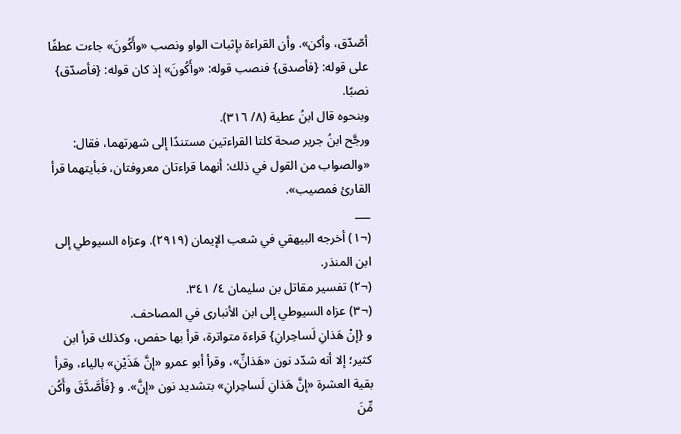أصّدّق، وأكن». وأن القراءة بإثبات الواو ونصب «وأَكُونَ» جاءت عطفًا على قوله: {فأصدق} فنصب قوله: «وأَكُونَ» إذ كان قوله: {فأصدّق} نصبًا.
وبنحوه قال ابنُ عطية (٨/ ٣١٦).
ورجَّح ابنُ جرير صحة كلتا القراءتين مستندًا إلى شهرتهما، فقال: «والصواب من القول في ذلك: أنهما قراءتان معروفتان، فبأيتهما قرأ القارئ فمصيب».
___
(¬١) أخرجه البيهقي في شعب الإيمان (٢٩١٩). وعزاه السيوطي إلى ابن المنذر.
(¬٢) تفسير مقاتل بن سليمان ٤/ ٣٤١.
(¬٣) عزاه السيوطي إلى ابن الأنبارى في المصاحف.
و {إنْ هَذانِ لَساحِرانِ} قراءة متواترة، قرأ بها حفص، وكذلك قرأ ابن كثير؛ إلا أنه شدّد نون «هَذانِّ»، وقرأ أبو عمرو «إنَّ هَذَيْنِ» بالياء، وقرأ بقية العشرة «إنَّ هَذانِ لَساحِرانِ» بتشديد نون «إنَّ». و {فَأَصَّدَّقَ وأَكُن مِّنَ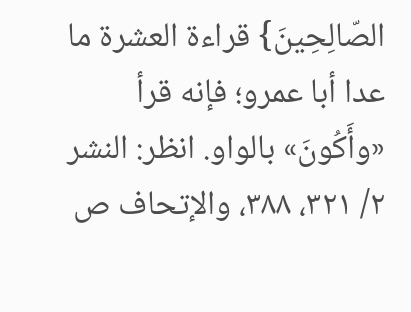الصّالِحِينَ} قراءة العشرة ما عدا أبا عمرو؛ فإنه قرأ «وأَكُونَ» بالواو. انظر: النشر ٢/ ٣٢١، ٣٨٨، والإتحاف ص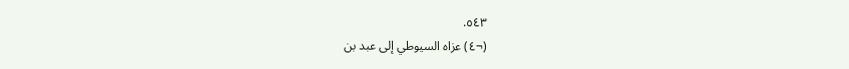٥٤٣.
(¬٤) عزاه السيوطي إلى عبد بن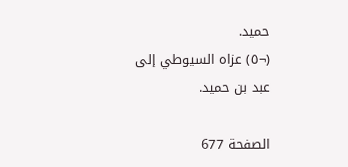حميد.
(¬٥) عزاه السيوطي إلى عبد بن حميد.

الصفحة 677